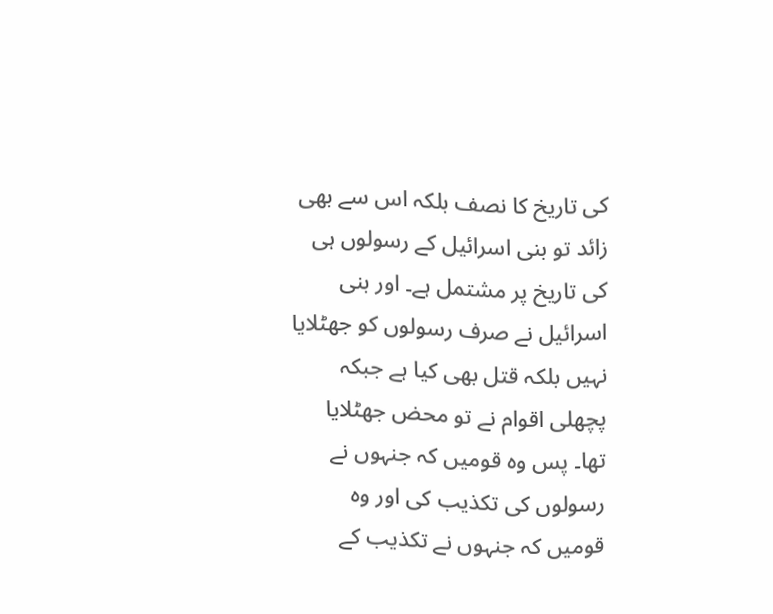کی تاریخ کا نصف بلکہ اس سے بھی زائد تو بنی اسرائیل کے رسولوں ہی کی تاریخ پر مشتمل ہے۔ اور بنی اسرائیل نے صرف رسولوں کو جھٹلایا نہیں بلکہ قتل بھی کیا ہے جبکہ پچھلی اقوام نے تو محض جھٹلایا تھا۔ پس وہ قومیں کہ جنہوں نے رسولوں کی تکذیب کی اور وہ قومیں کہ جنہوں نے تکذیب کے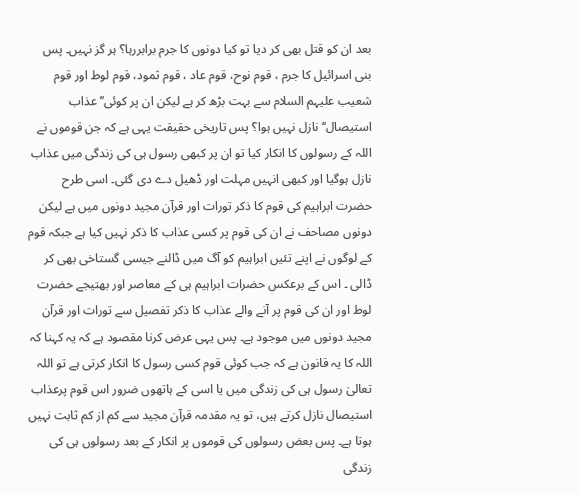بعد ان کو قتل بھی کر دیا تو کیا دونوں کا جرم برابررہا؟ ہر گز نہیں۔ پس بنی اسرائیل کا جرم ، قوم نوح، قوم عاد ، قوم ثمود، قوم لوط اور قوم شعیب علیہم السلام سے بہت بڑھ کر ہے لیکن ان پر کوئی’’ عذاب استیصال‘‘ نازل نہیں ہوا؟ پس تاریخی حقیقت یہی ہے کہ جن قوموں نے اللہ کے رسولوں کا انکار کیا تو ان پر کبھی رسول ہی کی زندگی میں عذاب نازل ہوگیا اور کبھی انہیں مہلت اور ڈھیل دے دی گئی۔ اسی طرح حضرت ابراہیم کی قوم کا ذکر تورات اور قرآن مجید دونوں میں ہے لیکن دونوں مصاحف نے ان کی قوم پر کسی عذاب کا ذکر نہیں کیا ہے جبکہ قوم کے لوگوں نے اپنے تئیں ابراہیم کو آگ میں ڈالنے جیسی گستاخی بھی کر ڈالی ۔ اس کے برعکس حضرات ابراہیم ہی کے معاصر اور بھتیجے حضرت لوط اور ان کی قوم پر آنے والے عذاب کا ذکر تفصیل سے تورات اور قرآن مجید دونوں میں موجود ہے۔ پس یہی عرض کرنا مقصود ہے کہ یہ کہنا کہ اللہ کا یہ قانون ہے کہ جب کوئی قوم کسی رسول کا انکار کرتی ہے تو اللہ تعالیٰ رسول ہی کی زندگی میں یا اسی کے ہاتھوں ضرور اس قوم پرعذاب استیصال نازل کرتے ہیں، تو یہ مقدمہ قرآن مجید سے کم از کم ثابت نہیں ہوتا ہے۔ پس بعض رسولوں کی قوموں پر انکار کے بعد رسولوں ہی کی زندگی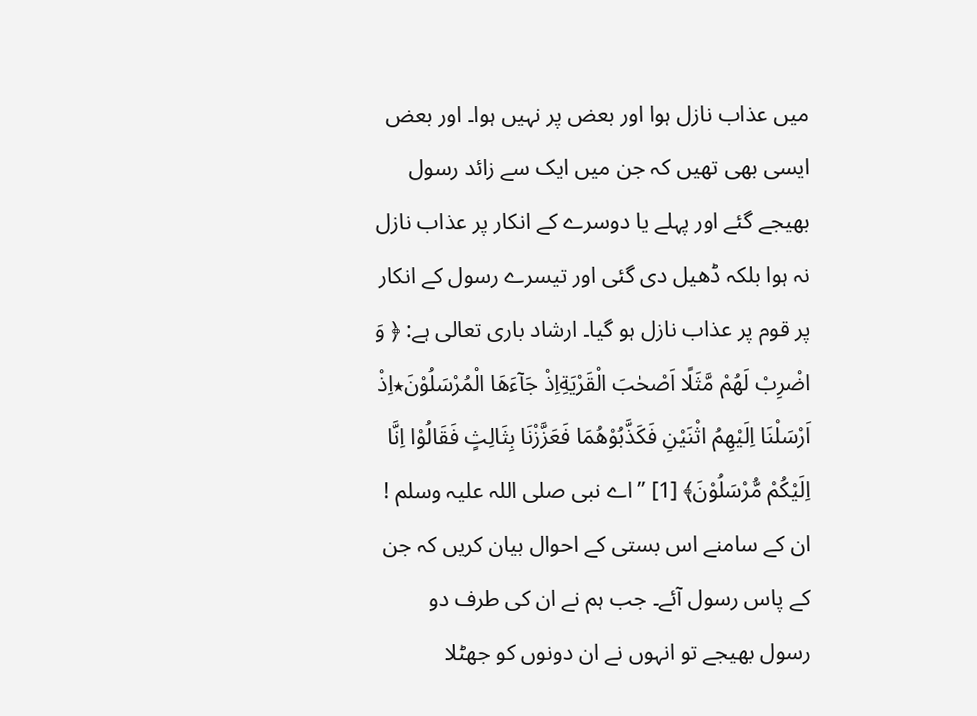میں عذاب نازل ہوا اور بعض پر نہیں ہوا۔ اور بعض ایسی بھی تھیں کہ جن میں ایک سے زائد رسول بھیجے گئے اور پہلے یا دوسرے کے انکار پر عذاب نازل نہ ہوا بلکہ ڈھیل دی گئی اور تیسرے رسول کے انکار پر قوم پر عذاب نازل ہو گیا۔ ارشاد باری تعالی ہے: ﴿ وَ اضْرِبْ لَهُمْ مَّثَلًا اَصْحٰبَ الْقَرْيَةِاِذْ جَآءَهَا الْمُرْسَلُوْنَ٭اِذْ اَرْسَلْنَا اِلَيْهِمُ اثْنَيْنِ فَكَذَّبُوْهُمَا فَعَزَّزْنَا بِثَالِثٍ فَقَالُوْا اِنَّا اِلَيْكُمْ مُّرْسَلُوْنَ﴾ [1] ’’اے نبی صلی اللہ علیہ وسلم ! ان کے سامنے اس بستی کے احوال بیان کریں کہ جن کے پاس رسول آئے۔ جب ہم نے ان کی طرف دو رسول بھیجے تو انہوں نے ان دونوں کو جھٹلا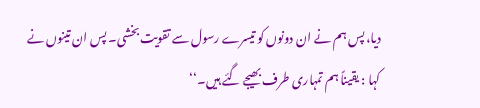دیا، پس ہم نے ان دونوں کو تیسرے رسول سے تقویت بخشی۔ پس ان تینوں نے کہا : یقیناً ہم تمہاری طرف بھیجے گئے ہیں۔‘‘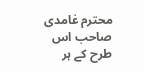محترم غامدی صاحب اس طرح کے ہر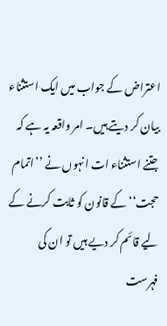اعتراض کے جواب میں ایک استثناء بیان کر دیتے ہیں۔ امر واقعہ یہ ہے کہ جتنے استثناء ات انہوں نے ’’اتمام حجت‘‘ کے قانون کو ثابت کرنے کے لیے قائم کر دیے ہیں تو ان کی فہرست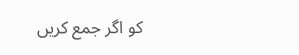کو اگر جمع کریں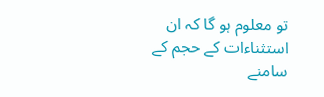تو معلوم ہو گا کہ ان استثناءات کے حجم کے سامنے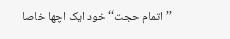’’اتمام حجت‘‘ خود ایک اچھا خاصا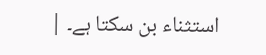استثناء بن سکتا ہے۔ |